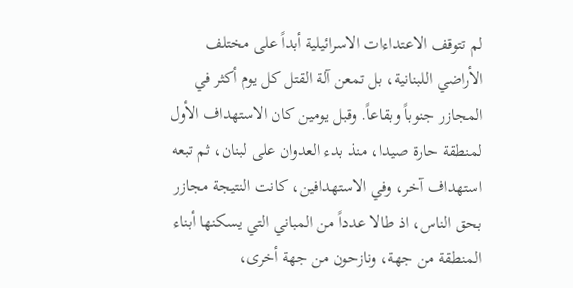لم تتوقف الاعتداءات الاسرائيلية أبداً على مختلف الأراضي اللبنانية، بل تمعن آلة القتل كل يوم أكثر في المجازر جنوباً وبقاعاً. وقبل يومين كان الاستهداف الأول لمنطقة حارة صيدا، منذ بدء العدوان على لبنان، ثم تبعه استهداف آخر، وفي الاستهدافين، كانت النتيجة مجازر بحق الناس، اذ طالا عدداً من المباني التي يسكنها أبناء المنطقة من جهة، ونازحون من جهة أخرى،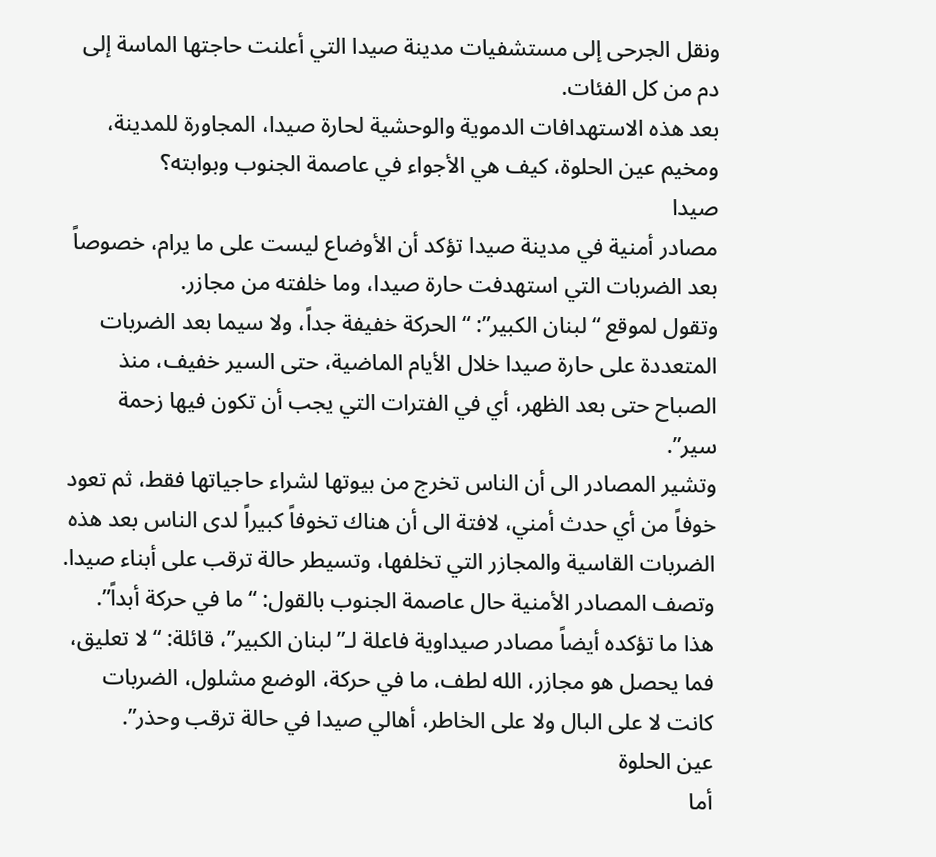ونقل الجرحى إلى مستشفيات مدينة صيدا التي أعلنت حاجتها الماسة إلى دم من كل الفئات.
بعد هذه الاستهدافات الدموية والوحشية لحارة صيدا، المجاورة للمدينة، ومخيم عين الحلوة، كيف هي الأجواء في عاصمة الجنوب وبوابته؟
صيدا
مصادر أمنية في مدينة صيدا تؤكد أن الأوضاع ليست على ما يرام، خصوصاً بعد الضربات التي استهدفت حارة صيدا، وما خلفته من مجازر.
وتقول لموقع “لبنان الكبير”: “الحركة خفيفة جداً، ولا سيما بعد الضربات المتعددة على حارة صيدا خلال الأيام الماضية، حتى السير خفيف، منذ الصباح حتى بعد الظهر، أي في الفترات التي يجب أن تكون فيها زحمة سير”.
وتشير المصادر الى أن الناس تخرج من بيوتها لشراء حاجياتها فقط، ثم تعود خوفاً من أي حدث أمني، لافتة الى أن هناك تخوفاً كبيراً لدى الناس بعد هذه الضربات القاسية والمجازر التي تخلفها، وتسيطر حالة ترقب على أبناء صيدا.
وتصف المصادر الأمنية حال عاصمة الجنوب بالقول: “ما في حركة أبداً”.
هذا ما تؤكده أيضاً مصادر صيداوية فاعلة لـ”لبنان الكبير”، قائلة: “لا تعليق، فما يحصل هو مجازر، الله لطف، ما في حركة، الوضع مشلول، الضربات كانت لا على البال ولا على الخاطر، أهالي صيدا في حالة ترقب وحذر”.
عين الحلوة
أما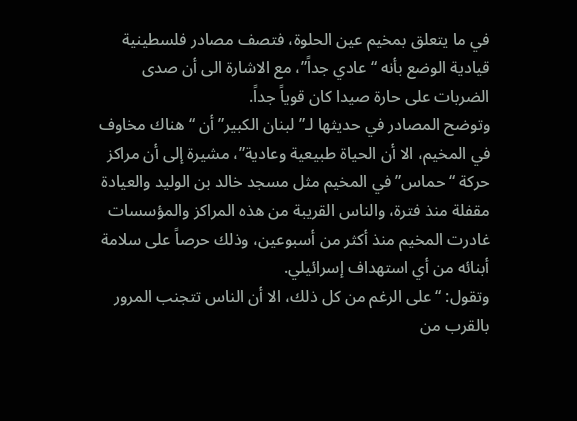في ما يتعلق بمخيم عين الحلوة، فتصف مصادر فلسطينية قيادية الوضع بأنه “عادي جداً”، مع الاشارة الى أن صدى الضربات على حارة صيدا كان قوياً جداً.
وتوضح المصادر في حديثها لـ”لبنان الكبير” أن “هناك مخاوف في المخيم، الا أن الحياة طبيعية وعادية”، مشيرة إلى أن مراكز حركة “حماس” في المخيم مثل مسجد خالد بن الوليد والعيادة مقفلة منذ فترة، والناس القريبة من هذه المراكز والمؤسسات غادرت المخيم منذ أكثر من أسبوعين، وذلك حرصاً على سلامة أبنائه من أي استهداف إسرائيلي.
وتقول: “على الرغم من كل ذلك، الا أن الناس تتجنب المرور بالقرب من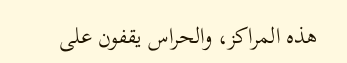هذه المراكز، والحراس يقفون على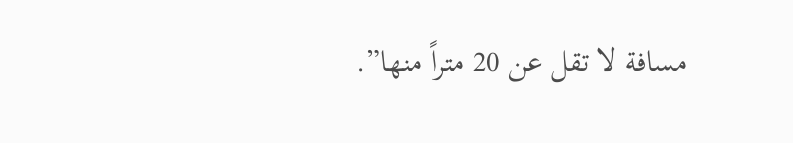مسافة لا تقل عن 20 متراً منها”.